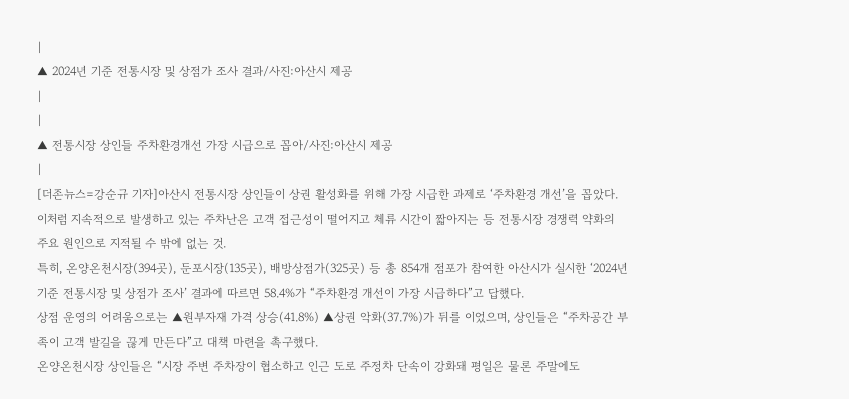|
▲ 2024년 기준 전통시장 및 상점가 조사 결과/사진:아산시 제공
|
|
▲ 전통시장 상인들 주차환경개선 가장 시급으로 꼽아/사진:아산시 제공
|
[더존뉴스=강순규 기자]아산시 전통시장 상인들이 상권 활성화를 위해 가장 시급한 과제로 ‘주차환경 개선’을 꼽았다.
이처럼 지속적으로 발생하고 있는 주차난은 고객 접근성이 떨어지고 체류 시간이 짧아지는 등 전통시장 경쟁력 약화의 주요 원인으로 지적될 수 밖에 없는 것.
특히, 온양온천시장(394곳), 둔포시장(135곳), 배방상점가(325곳) 등 총 854개 점포가 참여한 아산시가 실시한 ‘2024년 기준 전통시장 및 상점가 조사’ 결과에 따르면 58.4%가 “주차환경 개선이 가장 시급하다”고 답했다.
상점 운영의 어려움으로는 ▲원부자재 가격 상승(41.8%) ▲상권 악화(37.7%)가 뒤를 이었으며, 상인들은 “주차공간 부족이 고객 발길을 끊게 만든다”고 대책 마련을 촉구했다.
온양온천시장 상인들은 “시장 주변 주차장이 협소하고 인근 도로 주정차 단속이 강화돼 평일은 물론 주말에도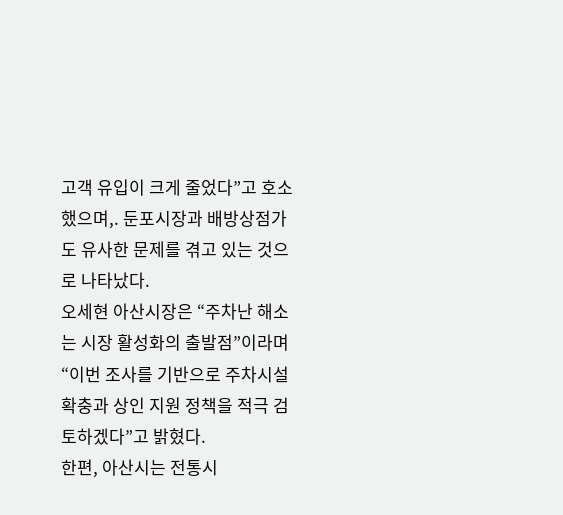고객 유입이 크게 줄었다”고 호소했으며,. 둔포시장과 배방상점가도 유사한 문제를 겪고 있는 것으로 나타났다.
오세현 아산시장은 “주차난 해소는 시장 활성화의 출발점”이라며 “이번 조사를 기반으로 주차시설 확충과 상인 지원 정책을 적극 검토하겠다”고 밝혔다.
한편, 아산시는 전통시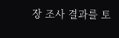장 조사 결과를 토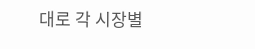대로 각 시장별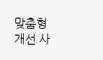맞춤형 개선 사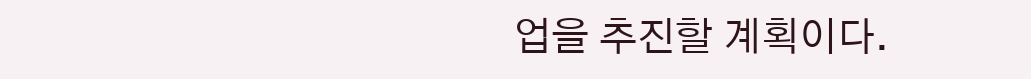업을 추진할 계획이다.